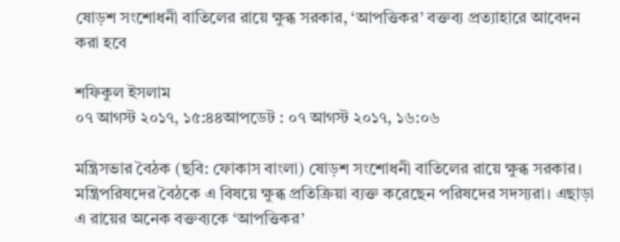ষোড়শ সংশোধনী বাতিলের রায়ে ক্ষুব্ধ সরকার, ‘আপত্তিকর’ বক্তব্য প্রত্যাহারে আবেদন করা হবে

শফিকুল ইসলাম
০৭ আগস্ট ২০১৭, ১৫:৪৪আপডেট : ০৭ আগস্ট ২০১৭, ১৬:০৬

মন্ত্রিসভার বৈঠক (ছবি: ফোকাস বাংলা) ষোড়শ সংশোধনী বাতিলের রায়ে ক্ষুব্ধ সরকার। মন্ত্রিপরিষদের বৈঠকে এ বিষয়ে ক্ষুব্ধ প্রতিক্রিয়া ব্যক্ত করেছেন পরিষদের সদস্যরা। এছাড়া এ রায়ের অনেক বক্তব্যকে ‘আপত্তিকর’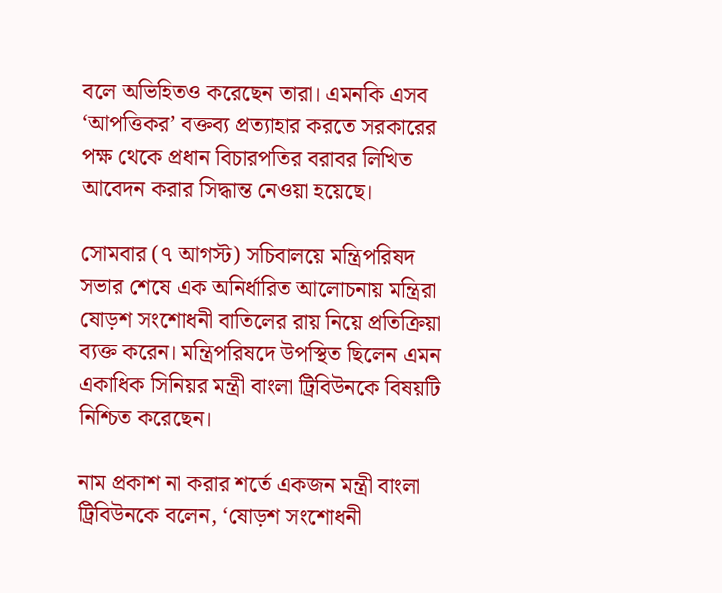বলে অভিহিতও করেছেন তারা। এমনকি এসব ‘আপত্তিকর’ বক্তব্য প্রত্যাহার করতে সরকারের পক্ষ থেকে প্রধান বিচারপতির বরাবর লিখিত আবেদন করার সিদ্ধান্ত নেওয়া হয়েছে।

সোমবার (৭ আগস্ট) সচিবালয়ে মন্ত্রিপরিষদ সভার শেষে এক অনির্ধারিত আলোচনায় মন্ত্রিরা ষোড়শ সংশোধনী বাতিলের রায় নিয়ে প্রতিক্রিয়া ব্যক্ত করেন। মন্ত্রিপরিষদে উপস্থিত ছিলেন এমন একাধিক সিনিয়র মন্ত্রী বাংলা ট্রিবিউনকে বিষয়টি নিশ্চিত করেছেন।

নাম প্রকাশ না করার শর্তে একজন মন্ত্রী বাংলা ট্রিবিউনকে বলেন, ‘ষোড়শ সংশোধনী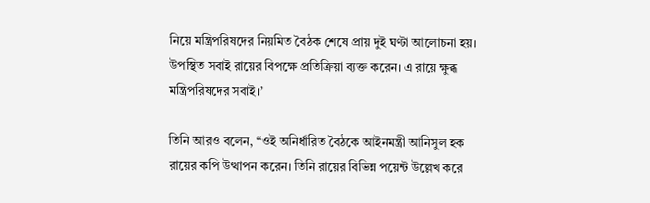নিয়ে মন্ত্রিপরিষদের নিয়মিত বৈঠক শেষে প্রায় দুই ঘণ্টা আলোচনা হয়। উপস্থিত সবাই রায়ের বিপক্ষে প্রতিক্রিয়া ব্যক্ত করেন। এ রায়ে ক্ষুব্ধ মন্ত্রিপরিষদের সবাই।’

তিনি আরও বলেন, ‘‘ওই অনির্ধারিত বৈঠকে আইনমন্ত্রী আনিসুল হক রায়ের কপি উত্থাপন করেন। তিনি রায়ের বিভিন্ন পয়েন্ট উল্লেখ করে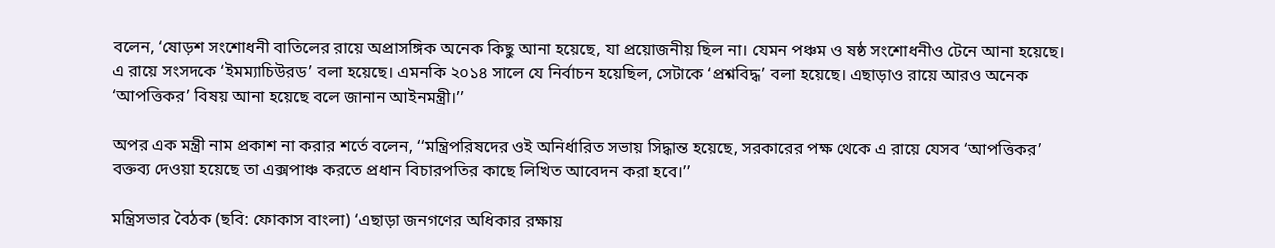বলেন, ‘ষোড়শ সংশোধনী বাতিলের রায়ে অপ্রাসঙ্গিক অনেক কিছু আনা হয়েছে, যা প্রয়োজনীয় ছিল না। যেমন পঞ্চম ও ষষ্ঠ সংশোধনীও টেনে আনা হয়েছে। এ রায়ে সংসদকে ‘ইমম্যাচিউরড’ বলা হয়েছে। এমনকি ২০১৪ সালে যে নির্বাচন হয়েছিল, সেটাকে ‘প্রশ্নবিদ্ধ’ বলা হয়েছে। এছাড়াও রায়ে আরও অনেক ‘আপত্তিকর’ বিষয় আনা হয়েছে বলে জানান আইনমন্ত্রী।’’

অপর এক মন্ত্রী নাম প্রকাশ না করার শর্তে বলেন, ‘‘মন্ত্রিপরিষদের ওই অনির্ধারিত সভায় সিদ্ধান্ত হয়েছে, সরকারের পক্ষ থেকে এ রায়ে যেসব ‘আপত্তিকর’ বক্তব্য দেওয়া হয়েছে তা এক্সপাঞ্চ করতে প্রধান বিচারপতির কাছে লিখিত আবেদন করা হবে।’’

মন্ত্রিসভার বৈঠক (ছবি: ফোকাস বাংলা) ‘এছাড়া জনগণের অধিকার রক্ষায়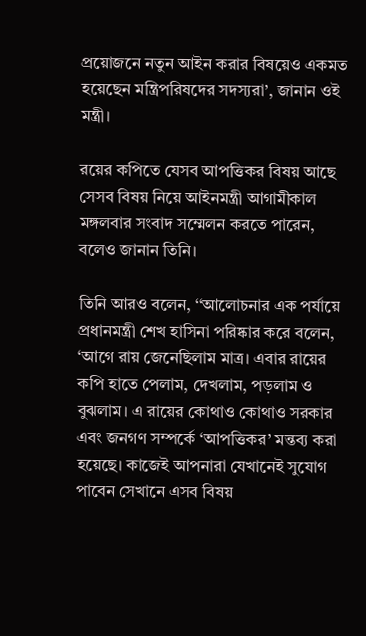প্রয়োজনে নতুন আইন করার বিষয়েও একমত হয়েছেন মন্ত্রিপরিষদের সদস্যরা’, জানান ওই মন্ত্রী।

রয়ের কপিতে যেসব আপত্তিকর বিষয় আছে সেসব বিষয় নিয়ে আইনমন্ত্রী আগামীকাল মঙ্গলবার সংবাদ সম্মেলন করতে পারেন, বলেও জানান তিনি।

তিনি আরও বলেন, ‘‘আলোচনার এক পর্যায়ে প্রধানমন্ত্রী শেখ হাসিনা পরিষ্কার করে বলেন, ‘আগে রায় জেনেছিলাম মাত্র। এবার রায়ের কপি হাতে পেলাম, দেখলাম, পড়লাম ও বুঝলাম। এ রায়ের কোথাও কোথাও সরকার এবং জনগণ সম্পর্কে ‘আপত্তিকর’ মন্তব্য করা হয়েছে। কাজেই আপনারা যেখানেই সুযোগ পাবেন সেখানে এসব বিষয়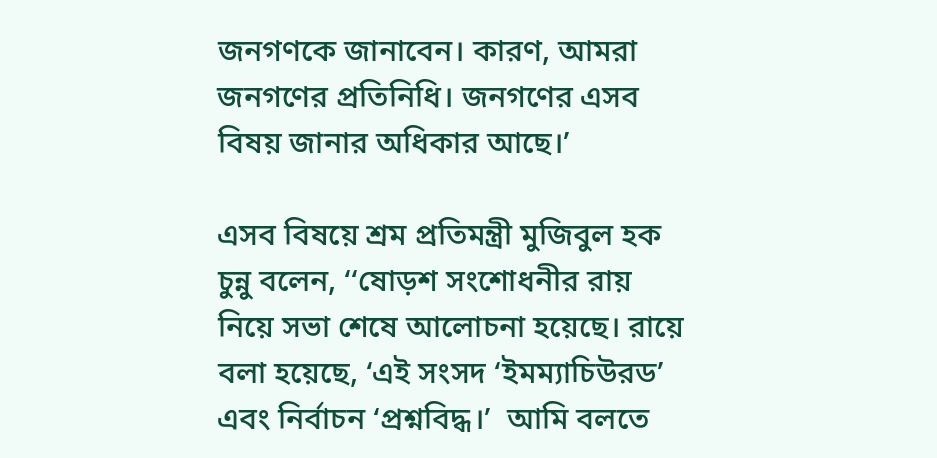জনগণকে জানাবেন। কারণ, আমরা জনগণের প্রতিনিধি। জনগণের এসব বিষয় জানার অধিকার আছে।’

এসব বিষয়ে শ্রম প্রতিমন্ত্রী মুজিবুল হক চুন্নু বলেন, ‘‘ষোড়শ সংশোধনীর রায় নিয়ে সভা শেষে আলোচনা হয়েছে। রায়ে বলা হয়েছে, ‘এই সংসদ ‘ইমম্যাচিউরড’ এবং নির্বাচন ‘প্রশ্নবিদ্ধ।’  আমি বলতে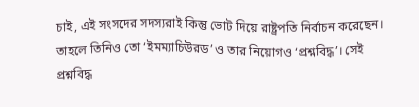চাই, এই সংসদের সদস্যরাই কিন্তু ভোট দিয়ে রাষ্ট্রপতি নির্বাচন করেছেন। তাহলে তিনিও তো ‘ইমম্যাচিউরড’ ও তার নিয়োগও ‘প্রশ্নবিদ্ধ’। সেই প্রশ্নবিদ্ধ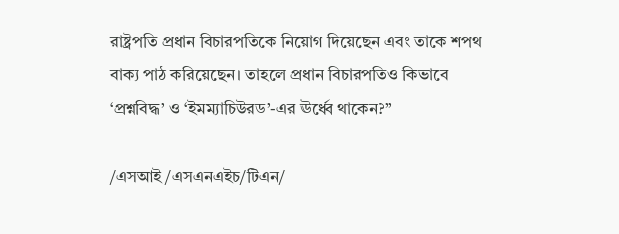রাষ্ট্রপতি প্রধান বিচারপতিকে নিয়োগ দিয়েছেন এবং তাকে শপথ বাক্য পাঠ করিয়েছেন। তাহলে প্রধান বিচারপতিও কিভাবে ‘প্রশ্নবিদ্ধ’ ও ‘ইমম্যাচিউরড’-এর ঊর্ধ্বে থাকেন?’’

/এসআই/এসএনএইচ/টিএন/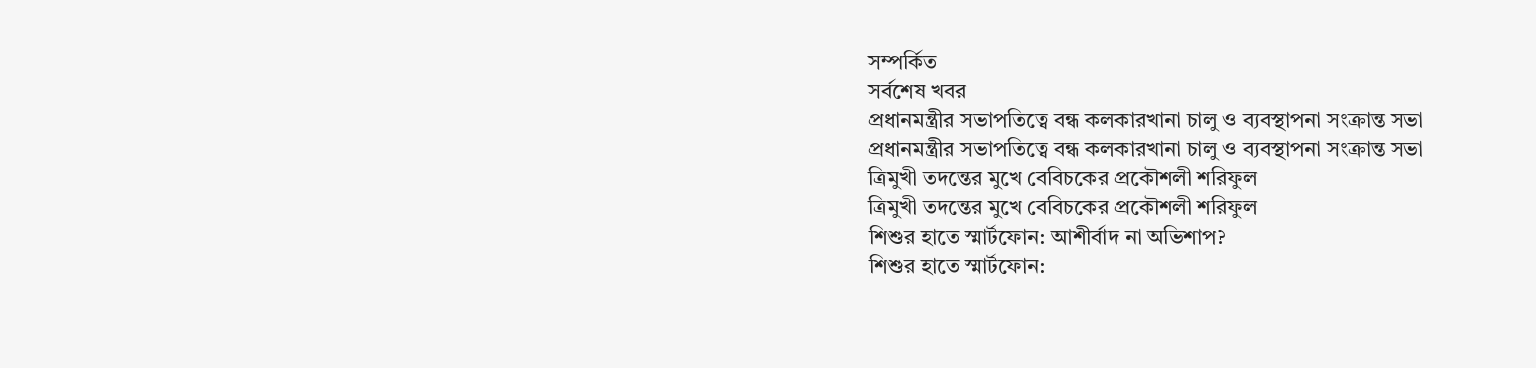সম্পর্কিত
সর্বশেষ খবর
প্রধানমন্ত্রীর সভাপতিত্বে বন্ধ কলকারখানা চালু ও ব্যবস্থাপনা সংক্রান্ত সভা
প্রধানমন্ত্রীর সভাপতিত্বে বন্ধ কলকারখানা চালু ও ব্যবস্থাপনা সংক্রান্ত সভা
ত্রিমুখী তদন্তের ‍মুখে বেবিচকের প্রকৌশলী শরিফুল
ত্রিমুখী তদন্তের ‍মুখে বেবিচকের প্রকৌশলী শরিফুল
শিশুর হাতে স্মার্টফোন: আশীর্বাদ না অভিশাপ?
শিশুর হাতে স্মার্টফোন: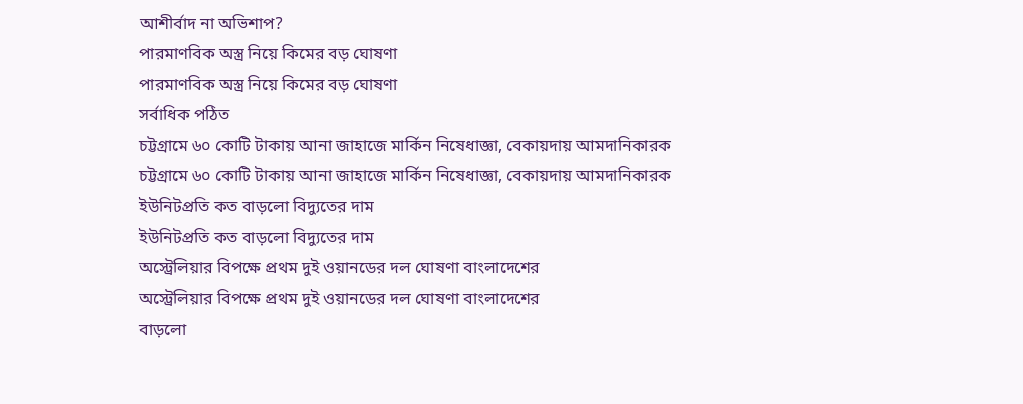আশীর্বাদ না অভিশাপ?
পারমাণবিক অস্ত্র নিয়ে কিমের বড় ঘোষণা
পারমাণবিক অস্ত্র নিয়ে কিমের বড় ঘোষণা
সর্বাধিক পঠিত
চট্টগ্রামে ৬০ কোটি টাকায় আনা জাহাজে মার্কিন নিষেধাজ্ঞা, বেকায়দায় আমদানিকারক
চট্টগ্রামে ৬০ কোটি টাকায় আনা জাহাজে মার্কিন নিষেধাজ্ঞা, বেকায়দায় আমদানিকারক
ইউনিটপ্রতি কত বাড়লো বিদ্যুতের দাম
ইউনিটপ্রতি কত বাড়লো বিদ্যুতের দাম
অস্ট্রেলিয়ার বিপক্ষে প্রথম দুই ওয়ানডের দল ঘোষণা বাংলাদেশের
অস্ট্রেলিয়ার বিপক্ষে প্রথম দুই ওয়ানডের দল ঘোষণা বাংলাদেশের
বাড়লো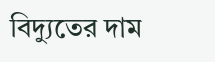বিদ্যুতের দাম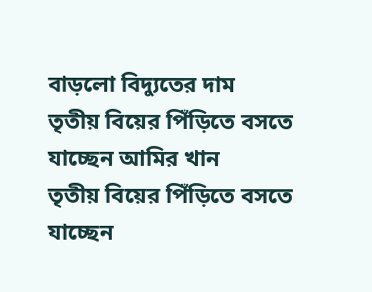বাড়লো বিদ্যুতের দাম
তৃতীয় বিয়ের পিঁড়িতে বসতে যাচ্ছেন আমির খান
তৃতীয় বিয়ের পিঁড়িতে বসতে যাচ্ছেন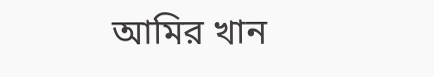আমির খান